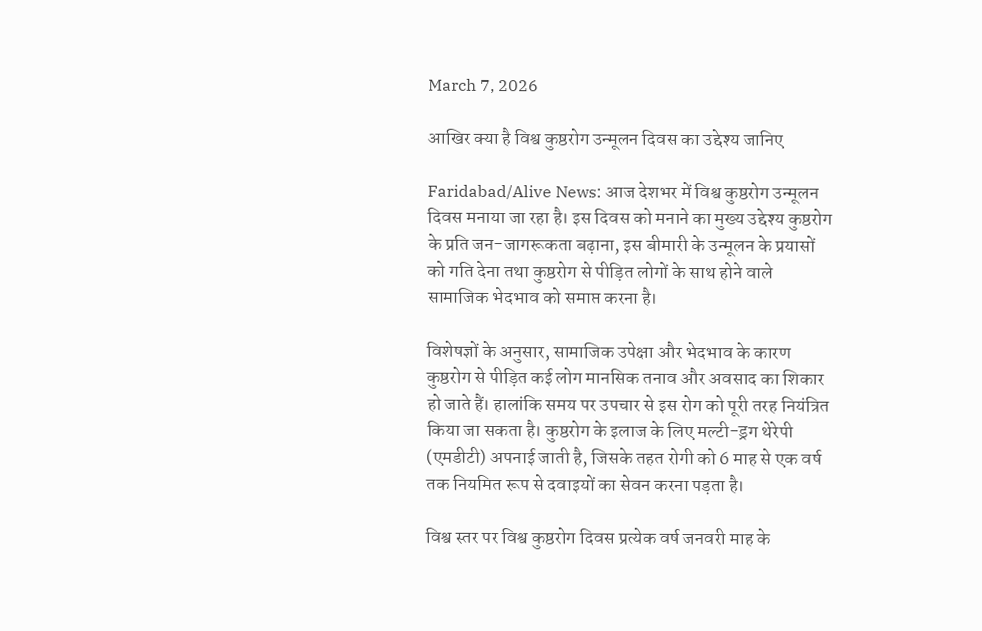March 7, 2026

आखिर क्या है विश्व कुष्ठरोग उन्मूलन दिवस का उद्देश्य जानिए

Faridabad/Alive News: आज देशभर में विश्व कुष्ठरोग उन्मूलन दिवस मनाया जा रहा है। इस दिवस को मनाने का मुख्य उद्देश्य कुष्ठरोग के प्रति जन-जागरूकता बढ़ाना, इस बीमारी के उन्मूलन के प्रयासों को गति देना तथा कुष्ठरोग से पीड़ित लोगों के साथ होने वाले सामाजिक भेदभाव को समाप्त करना है।

विशेषज्ञों के अनुसार, सामाजिक उपेक्षा और भेदभाव के कारण कुष्ठरोग से पीड़ित कई लोग मानसिक तनाव और अवसाद का शिकार हो जाते हैं। हालांकि समय पर उपचार से इस रोग को पूरी तरह नियंत्रित किया जा सकता है। कुष्ठरोग के इलाज के लिए मल्टी-ड्रग थेरेपी (एमडीटी) अपनाई जाती है, जिसके तहत रोगी को 6 माह से एक वर्ष तक नियमित रूप से दवाइयों का सेवन करना पड़ता है।

विश्व स्तर पर विश्व कुष्ठरोग दिवस प्रत्येक वर्ष जनवरी माह के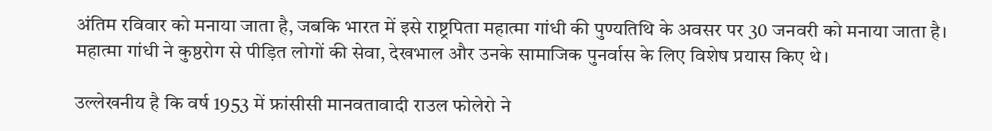अंतिम रविवार को मनाया जाता है, जबकि भारत में इसे राष्ट्रपिता महात्मा गांधी की पुण्यतिथि के अवसर पर 30 जनवरी को मनाया जाता है। महात्मा गांधी ने कुष्ठरोग से पीड़ित लोगों की सेवा, देखभाल और उनके सामाजिक पुनर्वास के लिए विशेष प्रयास किए थे।

उल्लेखनीय है कि वर्ष 1953 में फ्रांसीसी मानवतावादी राउल फोलेरो ने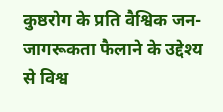कुष्ठरोग के प्रति वैश्विक जन-जागरूकता फैलाने के उद्देश्य से विश्व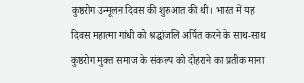कुष्ठरोग उन्मूलन दिवस की शुरुआत की थी। भारत में यह दिवस महात्मा गांधी को श्रद्धांजलि अर्पित करने के साथ-साथ कुष्ठरोग मुक्त समाज के संकल्प को दोहराने का प्रतीक माना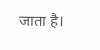जाता है।